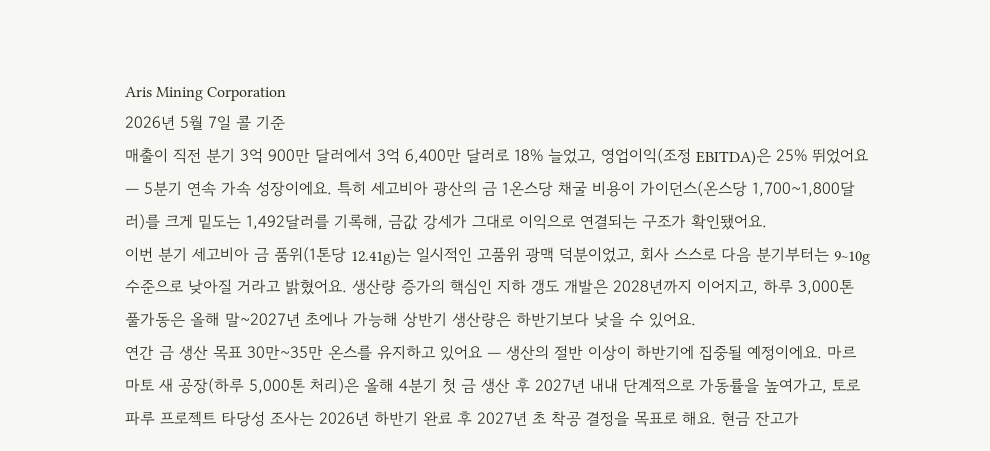Aris Mining Corporation
2026년 5월 7일 콜 기준
매출이 직전 분기 3억 900만 달러에서 3억 6,400만 달러로 18% 늘었고, 영업이익(조정 EBITDA)은 25% 뛰었어요 — 5분기 연속 가속 성장이에요. 특히 세고비아 광산의 금 1온스당 채굴 비용이 가이던스(온스당 1,700~1,800달러)를 크게 밑도는 1,492달러를 기록해, 금값 강세가 그대로 이익으로 연결되는 구조가 확인됐어요.
이번 분기 세고비아 금 품위(1톤당 12.41g)는 일시적인 고품위 광맥 덕분이었고, 회사 스스로 다음 분기부터는 9~10g 수준으로 낮아질 거라고 밝혔어요. 생산량 증가의 핵심인 지하 갱도 개발은 2028년까지 이어지고, 하루 3,000톤 풀가동은 올해 말~2027년 초에나 가능해 상반기 생산량은 하반기보다 낮을 수 있어요.
연간 금 생산 목표 30만~35만 온스를 유지하고 있어요 — 생산의 절반 이상이 하반기에 집중될 예정이에요. 마르마토 새 공장(하루 5,000톤 처리)은 올해 4분기 첫 금 생산 후 2027년 내내 단계적으로 가동률을 높여가고, 토로파루 프로젝트 타당성 조사는 2026년 하반기 완료 후 2027년 초 착공 결정을 목표로 해요. 현금 잔고가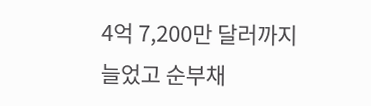4억 7,200만 달러까지 늘었고 순부채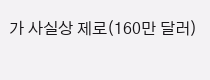가 사실상 제로(160만 달러)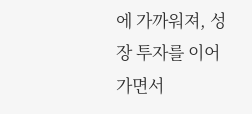에 가까워져, 성장 투자를 이어가면서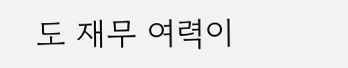도 재무 여력이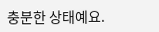충분한 상태예요.